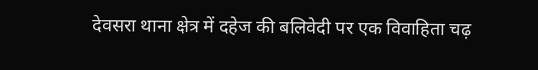देवसरा थाना क्षेत्र में दहेज की बलिवेदी पर एक विवाहिता चढ़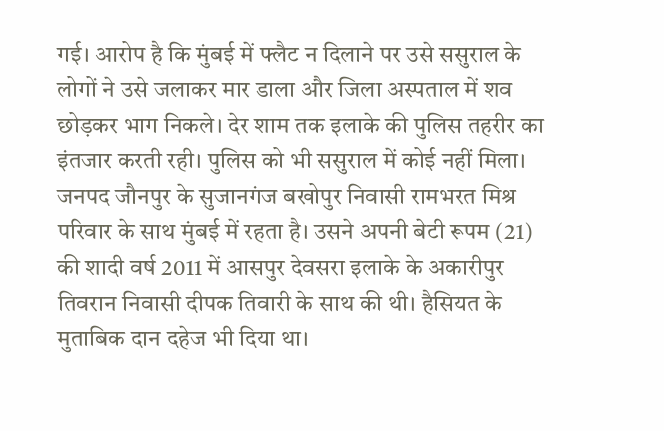गई। आरोप है कि मुंबई में फ्लैट न दिलाने पर उसे ससुराल के लोगों ने उसे जलाकर मार डाला और जिला अस्पताल में शव छोड़कर भाग निकले। देर शाम तक इलाके की पुलिस तहरीर का इंतजार करती रही। पुलिस को भी ससुराल में कोई नहीं मिला।
जनपद जौनपुर के सुजानगंज बखोपुर निवासी रामभरत मिश्र परिवार के साथ मुंबई में रहता है। उसने अपनी बेटी रूपम (21) की शादी वर्ष 2011 में आसपुर देवसरा इलाके के अकारीपुर तिवरान निवासी दीपक तिवारी के साथ की थी। हैसियत के मुताबिक दान दहेज भी दिया था।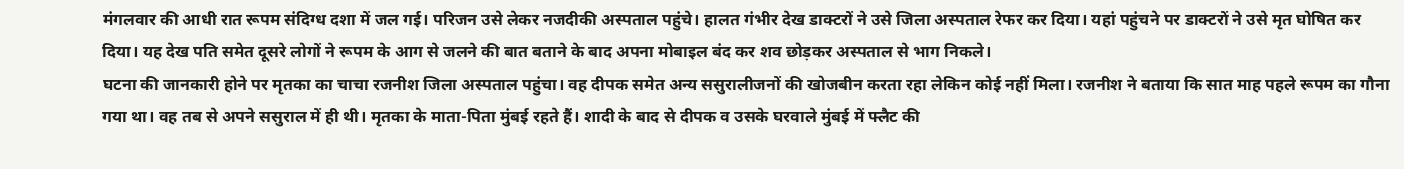मंगलवार की आधी रात रूपम संदिग्ध दशा में जल गई। परिजन उसे लेकर नजदीकी अस्पताल पहुंचे। हालत गंभीर देख डाक्टरों ने उसे जिला अस्पताल रेफर कर दिया। यहां पहुंचने पर डाक्टरों ने उसे मृत घोषित कर दिया। यह देख पति समेत दूसरे लोगों ने रूपम के आग से जलने की बात बताने के बाद अपना मोबाइल बंद कर शव छोड़कर अस्पताल से भाग निकले।
घटना की जानकारी होने पर मृतका का चाचा रजनीश जिला अस्पताल पहुंचा। वह दीपक समेत अन्य ससुरालीजनों की खोजबीन करता रहा लेकिन कोई नहीं मिला। रजनीश ने बताया कि सात माह पहले रूपम का गौना गया था। वह तब से अपने ससुराल में ही थी। मृतका के माता-पिता मुंबई रहते हैं। शादी के बाद से दीपक व उसके घरवाले मुंबई में फ्लैट की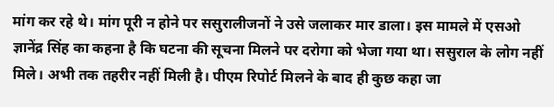मांग कर रहे थे। मांग पूरी न होने पर ससुरालीजनों ने उसे जलाकर मार डाला। इस मामले में एसओ ज्ञानेंद्र सिंह का कहना है कि घटना की सूचना मिलने पर दरोगा को भेजा गया था। ससुराल के लोग नहीं मिले। अभी तक तहरीर नहीं मिली है। पीएम रिपोर्ट मिलने के बाद ही कुछ कहा जा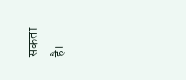सकता है।